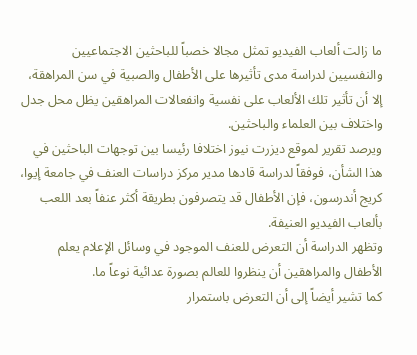ما زالت ألعاب الفيديو تمثل مجالا خصباً للباحثين الاجتماعيين والنفسيين لدراسة مدى تأثيرها على الأطفال والصبية في سن المراهقة، إلا أن تأثير تلك الألعاب على نفسية وانفعالات المراهقين يظل محل جدل واختلاف بين العلماء والباحثين.
ويرصد تقرير لموقع ديزرت نيوز اختلافا رئيسا بين توجهات الباحثين في هذا الشأن، فوفقاً لدراسة قادها مدير مركز دراسات العنف في جامعة إيوا، كريج أندرسون، فإن الأطفال قد يتصرفون بطريقة أكثر عنفاً بعد اللعب بألعاب الفيديو العنيفة.
وتظهر الدراسة أن التعرض للعنف الموجود في وسائل الإعلام يعلم الأطفال والمراهقين أن ينظروا للعالم بصورة عدائية نوعاً ما.
كما تشير أيضاً إلى أن التعرض باستمرار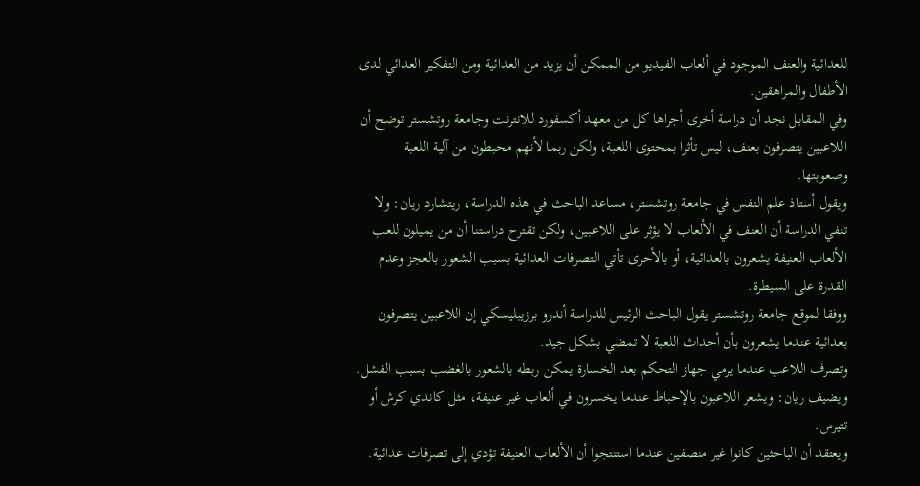للعدائية والعنف الموجود في ألعاب الفيديو من الممكن أن يزيد من العدائية ومن التفكير العدائي لدى الأطفال والمراهقين.
وفي المقابل نجد أن دراسة أخرى أجراها كل من معهد أكسفورد للانترنت وجامعة روتشستر توضح أن اللاعبين يتصرفون بعنف، ليس تأثرا بمحتوى اللعبة، ولكن ربما لأنهم محبطون من آلية اللعبة وصعوبتها.
ويقول أستاذ علم النفس في جامعة روتشستر، مساعد الباحث في هذه الدراسة، ريتشارد ريان: ولا تنفي الدراسة أن العنف في الألعاب لا يؤثر على اللاعبين، ولكن تقترح دراستنا أن من يميلون للعب الألعاب العنيفة يشعرون بالعدائية، أو بالأحرى تأتي التصرفات العدائية بسبب الشعور بالعجز وعدم القدرة على السيطرة.
ووفقا لموقع جامعة روتشستر يقول الباحث الرئيس للدراسة أندرو برزيبليسكي إن اللاعبين يتصرفون بعدائية عندما يشعرون بأن أحداث اللعبة لا تمضي بشكل جيد.
وتصرف اللاعب عندما يرمي جهاز التحكم بعد الخسارة يمكن ربطه بالشعور بالغضب بسبب الفشل.
ويضيف ريان: ويشعر اللاعبون بالإحباط عندما يخسرون في ألعاب غير عنيفة، مثل كاندي كرش أو تتيرس.
ويعتقد أن الباحثين كانوا غير منصفين عندما استنتجوا أن الألعاب العنيفة تؤدي إلى تصرفات عدائية.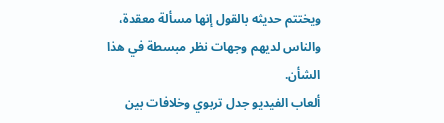ويختتم حديثه بالقول إنها مسألة معقدة، والناس لديهم وجهات نظر مبسطة في هذا الشأن.
ألعاب الفيديو جدل تربوي وخلافات بين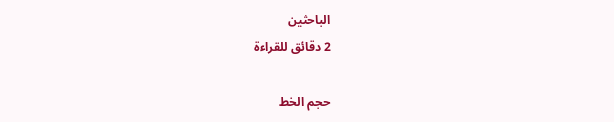الباحثين
2 دقائق للقراءة

حجم الخط